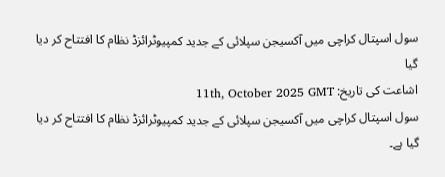سول اسپتال کراچی میں آکسیجن سپلائی کے جدید کمپیوٹرائزڈ نظام کا افتتاح کر دیا گیا
اشاعت کی تاریخ: 11th, October 2025 GMT
سول اسپتال کراچی میں آکسیجن سپلائی کے جدید کمپیوٹرائزڈ نظام کا افتتاح کر دیا گیا ہے۔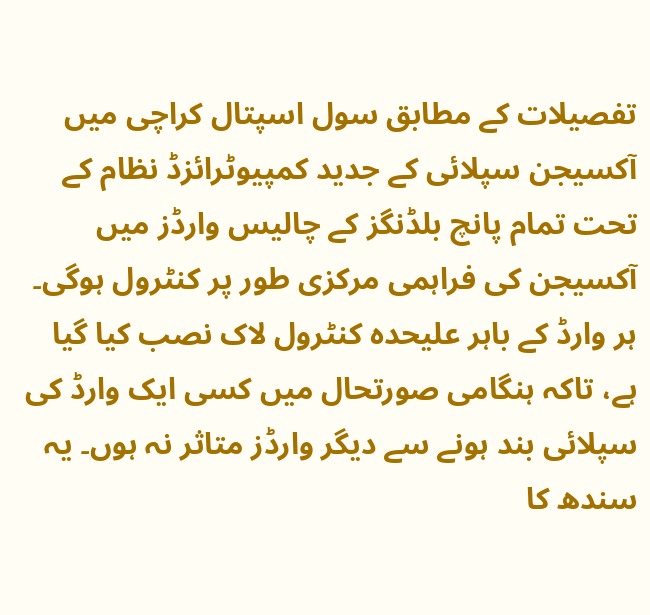تفصیلات کے مطابق سول اسپتال کراچی میں آکسیجن سپلائی کے جدید کمپیوٹرائزڈ نظام کے تحت تمام پانچ بلڈنگز کے چالیس وارڈز میں آکسیجن کی فراہمی مرکزی طور پر کنٹرول ہوگی۔
ہر وارڈ کے باہر علیحدہ کنٹرول لاک نصب کیا گیا ہے، تاکہ ہنگامی صورتحال میں کسی ایک وارڈ کی سپلائی بند ہونے سے دیگر وارڈز متاثر نہ ہوں۔ یہ سندھ کا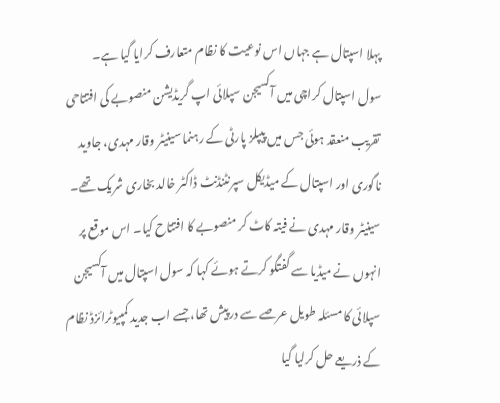پہلا اسپتال ہے جہاں اس نوعیت کا نظام متعارف کرایا گیا ہے۔
سول اسپتال کراچی میں آکسیجن سپلائی اپ گریڈیشن منصوبے کی افتتاحی تقریب منعقد ہوئی جس میں پیپلز پارٹی کے رہنما سینیٹر وقار مہدی، جاوید ناگوری اور اسپتال کے میڈیکل سپرنٹنڈنٹ ڈاکٹر خالد بخاری شریک تھے۔
سینیٹر وقار مہدی نے فیتہ کاٹ کر منصوبے کا افتتاح کیا۔ اس موقع پر انہوں نے میڈیا سے گفتگو کرتے ہوئے کہا کہ سول اسپتال میں آکسیجن سپلائی کا مسئلہ طویل عرصے سے درپیش تھا، جسے اب جدید کمپیوٹرائزڈ نظام کے ذریعے حل کرلیا گیا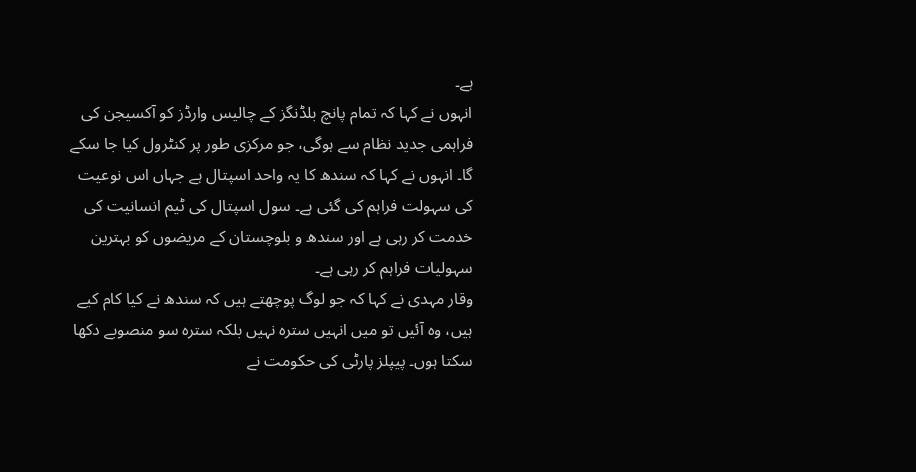ہے۔
انہوں نے کہا کہ تمام پانچ بلڈنگز کے چالیس وارڈز کو آکسیجن کی فراہمی جدید نظام سے ہوگی، جو مرکزی طور پر کنٹرول کیا جا سکے گا۔ انہوں نے کہا کہ سندھ کا یہ واحد اسپتال ہے جہاں اس نوعیت کی سہولت فراہم کی گئی ہے۔ سول اسپتال کی ٹیم انسانیت کی خدمت کر رہی ہے اور سندھ و بلوچستان کے مریضوں کو بہترین سہولیات فراہم کر رہی ہے۔
وقار مہدی نے کہا کہ جو لوگ پوچھتے ہیں کہ سندھ نے کیا کام کیے ہیں، وہ آئیں تو میں انہیں سترہ نہیں بلکہ سترہ سو منصوبے دکھا سکتا ہوں۔ پیپلز پارٹی کی حکومت نے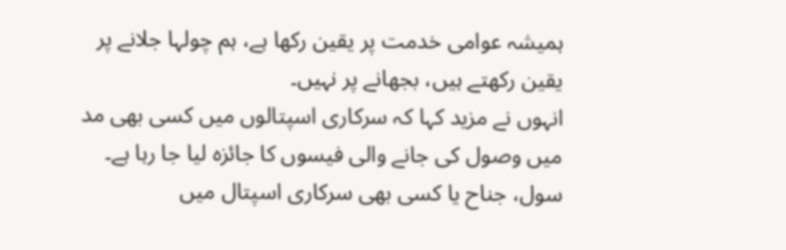ہمیشہ عوامی خدمت پر یقین رکھا ہے، ہم چولہا جلانے پر یقین رکھتے ہیں، بجھانے پر نہیں۔
انہوں نے مزید کہا کہ سرکاری اسپتالوں میں کسی بھی مد میں وصول کی جانے والی فیسوں کا جائزہ لیا جا رہا ہے۔ سول، جناح یا کسی بھی سرکاری اسپتال میں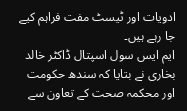ادویات اور ٹیسٹ مفت فراہم کیے جا رہے ہیں۔
ایم ایس سول اسپتال ڈاکٹر خالد بخاری نے بتایا کہ سندھ حکومت اور محکمہ صحت کے تعاون سے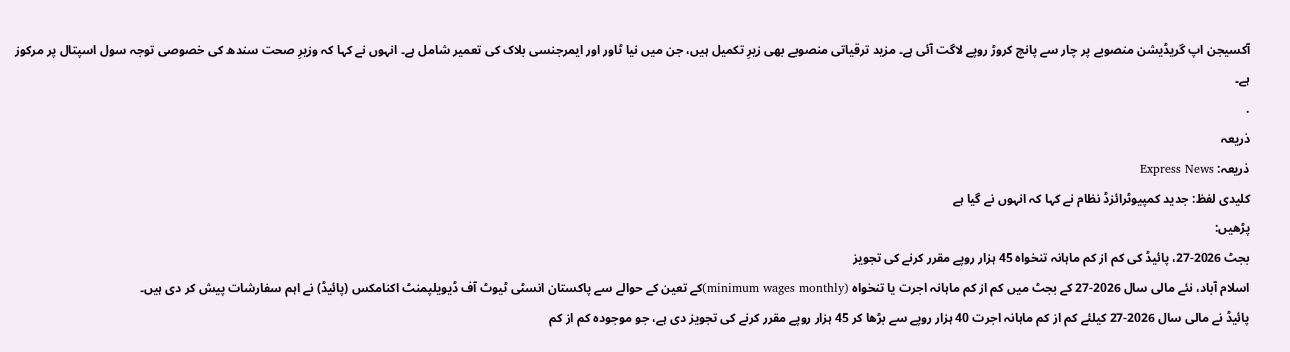آکسیجن اپ گریڈیشن منصوبے پر چار سے پانچ کروڑ روپے لاگت آئی ہے۔ مزید ترقیاتی منصوبے بھی زیرِ تکمیل ہیں، جن میں نیا ٹاور اور ایمرجنسی بلاک کی تعمیر شامل ہے۔ انہوں نے کہا کہ وزیرِ صحت سندھ کی خصوصی توجہ سول اسپتال پر مرکوز ہے۔
.
ذریعہ
ذریعہ: Express News
کلیدی لفظ: جدید کمپیوٹرائزڈ نظام نے کہا کہ انہوں نے گیا ہے
پڑھیں:
بجٹ 2026-27، پائیڈ کی کم از کم ماہانہ تنخواہ 45 ہزار روپے مقرر کرنے کی تجویز
اسلام آباد، نئے مالی سال 2026-27 کے بجٹ میں کم از کم ماہانہ اجرت یا تنخواہ (minimum wages monthly)کے تعین کے حوالے سے پاکستان انسٹی ٹیوٹ آف ڈیویلپمنٹ اکنامکس (پائیڈ) نے اہم سفارشات پیش کر دی ہیں۔
پائیڈ نے مالی سال 2026-27 کیلئے کم از کم ماہانہ اجرت 40 ہزار روپے سے بڑھا کر 45 ہزار روپے مقرر کرنے کی تجویز دی ہے، جو موجودہ کم از کم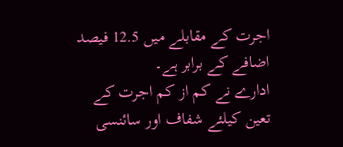اجرت کے مقابلے میں 12.5 فیصد اضافے کے برابر ہے۔
ادارے نے کم از کم اجرت کے تعین کیلئے شفاف اور سائنسی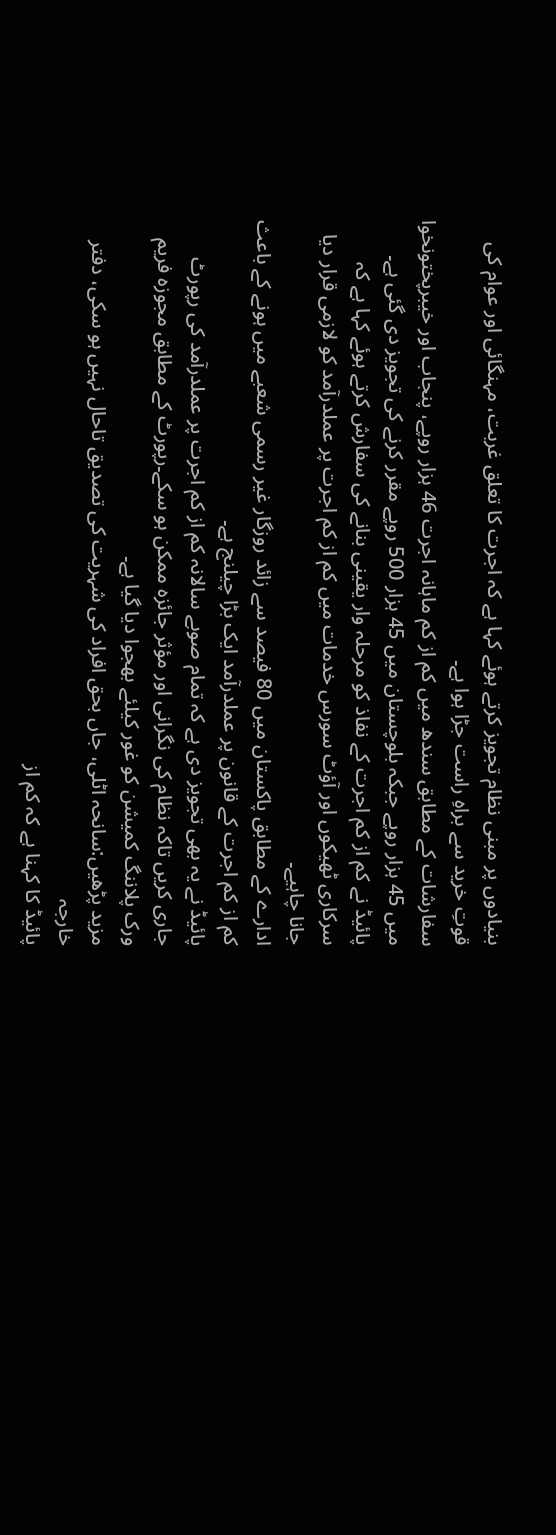بنیادوں پر مبنی نظام تجویز کرتے ہوئے کہا ہے کہ اجرت کا تعلق غربت، مہنگائی اور عوام کی قوتِ خرید سے براہِ راست جڑا ہوا ہے۔
سفارشات کے مطابق سندھ میں کم از کم ماہانہ اجرت 46 ہزار روپے، پنجاب اور خیبرپختونخوا میں 45 ہزار روپے جبکہ بلوچستان میں 45 ہزار 500 روپے مقرر کرنے کی تجویز دی گئی ہے۔
پائیڈ نے کم از کم اجرت کے نفاذ کو مرحلہ وار یقینی بنانے کی سفارش کرتے ہوئے کہا ہے کہ سرکاری ٹھیکوں اور آؤٹ سورس خدمات میں کم از کم اجرت پر عملدرآمد کو لازمی قرار دیا جانا چاہیے۔
ادارے کے مطابق پاکستان میں 80 فیصد سے زائد روزگار غیر رسمی شعبے میں ہونے کے باعث کم از کم اجرت کے قانون پر عملدرآمد ایک بڑا چیلنج ہے۔
پائیڈ نے یہ بھی تجویز دی ہے کہ تمام صوبے سالانہ کم از کم اجرت پر عملدرآمد کی رپورٹ جاری کریں تاکہ نظام کی نگرانی اور مؤثر جائزہ ممکن ہو سکے۔رپورٹ کے مطابق مجوزہ فریم ورک پلاننگ کمیشن کو غور کیلئے بھجوا دیا گیا ہے۔
مزید پڑھیں:سانحہ اٹلی، جاں بحق افراد کی شہریت کی تصدیق تاحال نہیں ہو سکی، دفتر خارجہ
پائیڈ کا کہنا ہے کہ کم از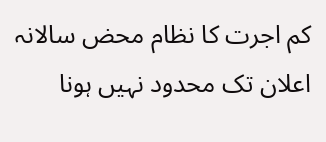کم اجرت کا نظام محض سالانہ اعلان تک محدود نہیں ہونا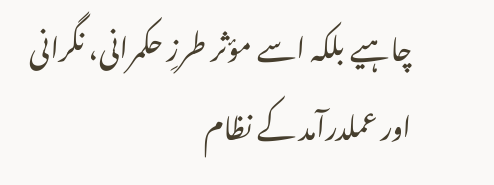چاہیے بلکہ اسے مؤثر طرزِ حکمرانی، نگرانی اور عملدرآمد کے نظام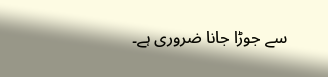سے جوڑا جانا ضروری ہے۔